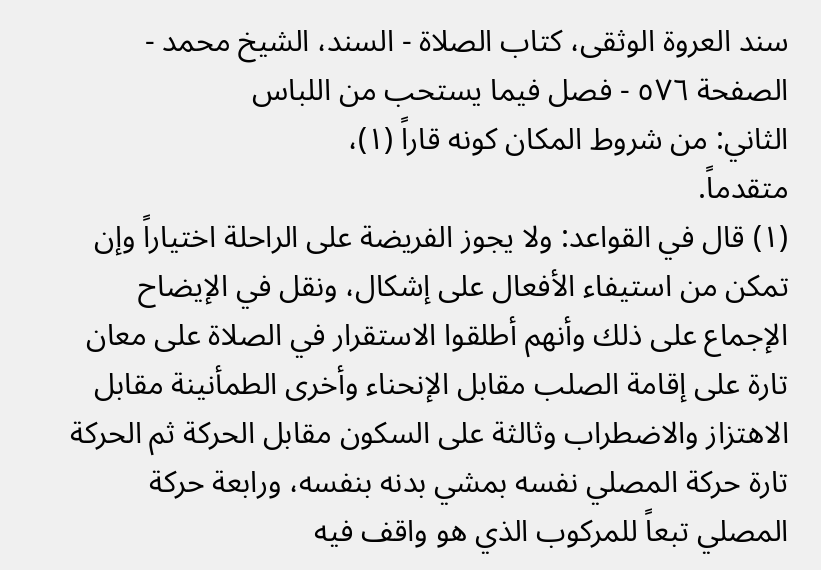سند العروة الوثقى، كتاب الصلاة - السند، الشيخ محمد - الصفحة ٥٧٦ - فصل فيما يستحب من اللباس
الثاني: من شروط المكان كونه قاراً (١)،
متقدماً.
(١) قال في القواعد: ولا يجوز الفريضة على الراحلة اختياراً وإن تمكن من استيفاء الأفعال على إشكال، ونقل في الإيضاح الإجماع على ذلك وأنهم أطلقوا الاستقرار في الصلاة على معان تارة على إقامة الصلب مقابل الإنحناء وأخرى الطمأنينة مقابل الاهتزاز والاضطراب وثالثة على السكون مقابل الحركة ثم الحركة تارة حركة المصلي نفسه بمشي بدنه بنفسه، ورابعة حركة المصلي تبعاً للمركوب الذي هو واقف فيه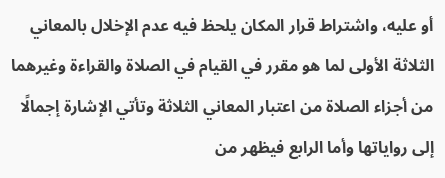أو عليه، واشتراط قرار المكان يلحظ فيه عدم الإخلال بالمعاني الثلاثة الأولى لما هو مقرر في القيام في الصلاة والقراءة وغيرهما من أجزاء الصلاة من اعتبار المعاني الثلاثة وتأتي الإشارة إجمالًا إلى رواياتها وأما الرابع فيظهر من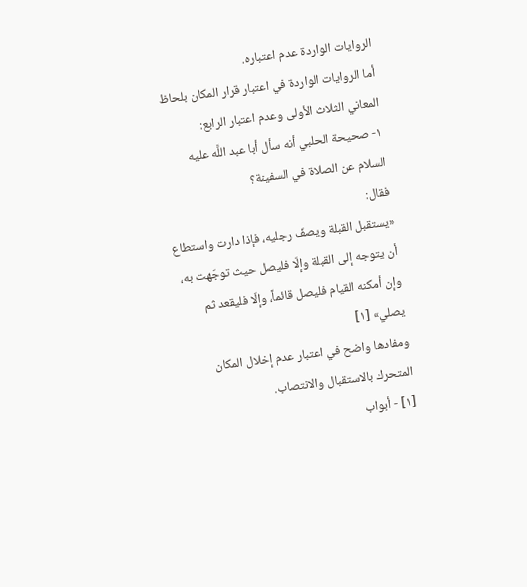الروايات الواردة عدم اعتباره.
أما الروايات الواردة في اعتبار قرار المكان بلحاظ المعاني الثلاث الأولى وعدم اعتبار الرابع:
١- صحيحة الحلبي أنه سأل أبا عبد اللَّه عليه السلام عن الصلاة في السفينة؟
فقال:
«يستقبل القبلة ويصفّ رجليه، فإذا دارت واستطاع أن يتوجه إلى القبلة وإلّا فليصل حيث توجّهت به، وإن أمكنه القيام فليصل قائماً، وإلّا فليقعد ثم يصلي» [١]
ومفادها واضح في اعتبار عدم إخلال المكان المتحرك بالاستقبال والانتصاب.
[١] - أبواب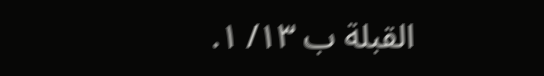القبلة ب ١٣/ ١.